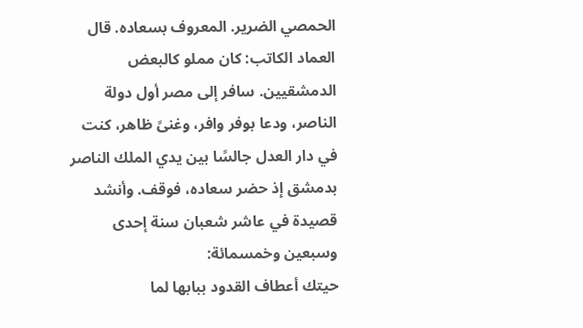الحمصي الضرير. المعروف بسعاده. قال العماد الكاتب: كان مملو كالبعض الدمشقيين. سافر إلى مصر أول دولة الناصر، ودعا بوفر وافر، وغنىً ظاهر، كنت في دار العدل جالسًا بين يدي الملك الناصر بدمشق إذ حضر سعاده، فوقف. وأنشد قصيدة في عاشر شعبان سنة إحدى وسبعين وخمسمائة:
حيتك أعطاف القدود ببابها لما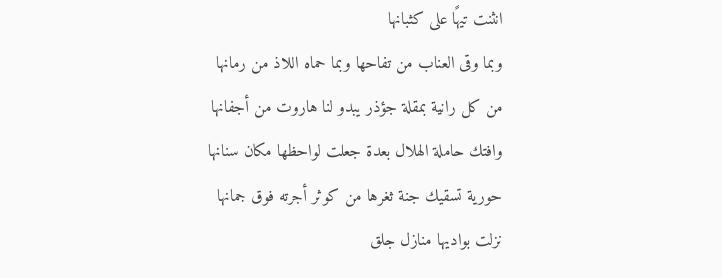انثنت تيهًا على كثبانها
وبما وقى العناب من تفاحها وبما حماه اللاذ من رمانها
من كل رانية بمقلة جؤذر يبدو لنا هاروت من أجفانها
وافتك حاملة الهلال بعدة جعلت لواحظها مكان سنانها
حورية تسقيك جنة ثغرها من كوثر أجرته فوق جمانها
نزلت بواديها منازل جلق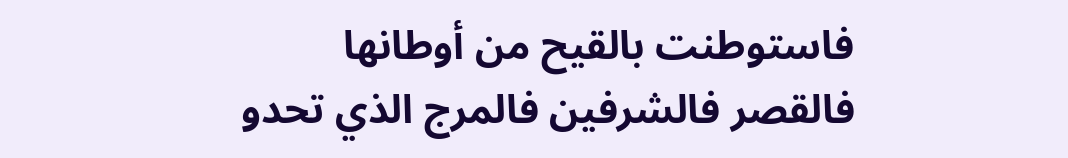فاستوطنت بالقيح من أوطانها
فالقصر فالشرفين فالمرج الذي تحدو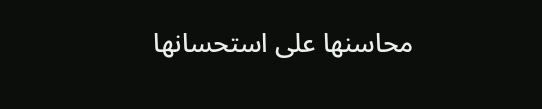محاسنها على استحسانها